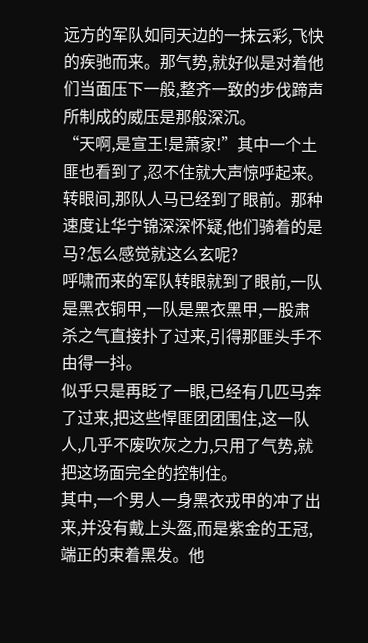远方的军队如同天边的一抹云彩,飞快的疾驰而来。那气势,就好似是对着他们当面压下一般,整齐一致的步伐蹄声所制成的威压是那般深沉。
“天啊,是宣王!是萧家!”其中一个土匪也看到了,忍不住就大声惊呼起来。
转眼间,那队人马已经到了眼前。那种速度让华宁锦深深怀疑,他们骑着的是马?怎么感觉就这么玄呢?
呼啸而来的军队转眼就到了眼前,一队是黑衣铜甲,一队是黑衣黑甲,一股肃杀之气直接扑了过来,引得那匪头手不由得一抖。
似乎只是再眨了一眼,已经有几匹马奔了过来,把这些悍匪团团围住,这一队人,几乎不废吹灰之力,只用了气势,就把这场面完全的控制住。
其中,一个男人一身黑衣戎甲的冲了出来,并没有戴上头盔,而是紫金的王冠,端正的束着黑发。他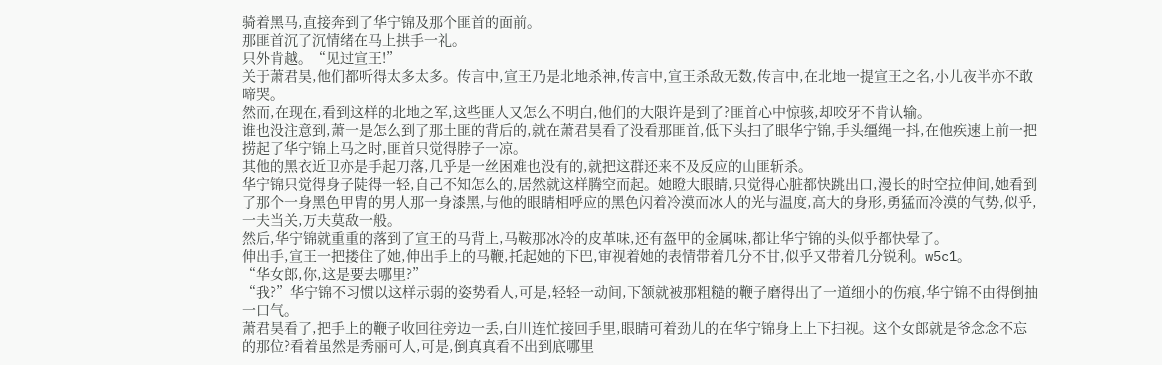骑着黑马,直接奔到了华宁锦及那个匪首的面前。
那匪首沉了沉情绪在马上拱手一礼。
只外肯越。“见过宣王!”
关于萧君昊,他们都听得太多太多。传言中,宣王乃是北地杀神,传言中,宣王杀敌无数,传言中,在北地一提宣王之名,小儿夜半亦不敢啼哭。
然而,在现在,看到这样的北地之军,这些匪人又怎么不明白,他们的大限许是到了?匪首心中惊骇,却咬牙不肯认输。
谁也没注意到,萧一是怎么到了那土匪的背后的,就在萧君昊看了没看那匪首,低下头扫了眼华宁锦,手头缰绳一抖,在他疾速上前一把捞起了华宁锦上马之时,匪首只觉得脖子一凉。
其他的黑衣近卫亦是手起刀落,几乎是一丝困难也没有的,就把这群还来不及反应的山匪斩杀。
华宁锦只觉得身子陡得一轻,自己不知怎么的,居然就这样腾空而起。她瞪大眼睛,只觉得心脏都快跳出口,漫长的时空拉伸间,她看到了那个一身黑色甲胄的男人那一身漆黑,与他的眼睛相呼应的黑色闪着冷漠而冰人的光与温度,高大的身形,勇猛而冷漠的气势,似乎,一夫当关,万夫莫敌一般。
然后,华宁锦就重重的落到了宣王的马背上,马鞍那冰冷的皮革味,还有盔甲的金属味,都让华宁锦的头似乎都快晕了。
伸出手,宣王一把搂住了她,伸出手上的马鞭,托起她的下巴,审视着她的表情带着几分不甘,似乎又带着几分锐利。w5c1。
“华女郎,你,这是要去哪里?”
“我?”华宁锦不习惯以这样示弱的姿势看人,可是,轻轻一动间,下颔就被那粗糙的鞭子磨得出了一道细小的伤痕,华宁锦不由得倒抽一口气。
萧君昊看了,把手上的鞭子收回往旁边一丢,白川连忙接回手里,眼睛可着劲儿的在华宁锦身上上下扫视。这个女郎就是爷念念不忘的那位?看着虽然是秀丽可人,可是,倒真真看不出到底哪里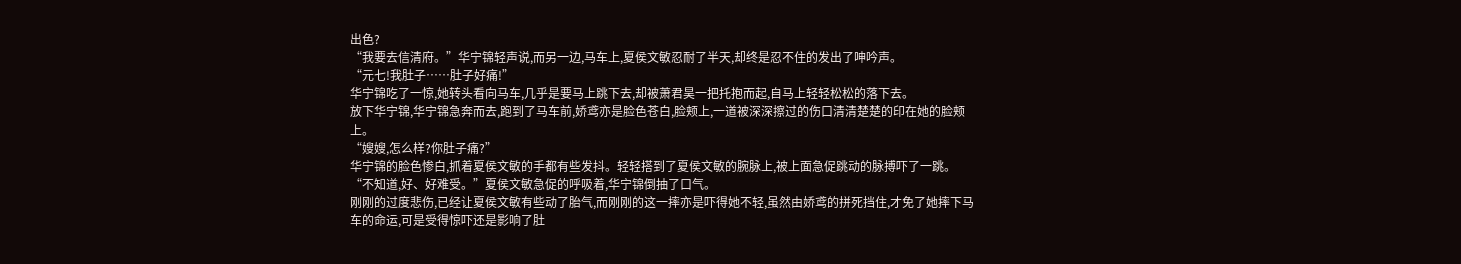出色?
“我要去信清府。”华宁锦轻声说,而另一边,马车上,夏侯文敏忍耐了半天,却终是忍不住的发出了呻吟声。
“元七!我肚子……肚子好痛!”
华宁锦吃了一惊,她转头看向马车,几乎是要马上跳下去,却被萧君昊一把托抱而起,自马上轻轻松松的落下去。
放下华宁锦,华宁锦急奔而去,跑到了马车前,娇鸢亦是脸色苍白,脸颊上,一道被深深擦过的伤口清清楚楚的印在她的脸颊上。
“嫂嫂,怎么样?你肚子痛?”
华宁锦的脸色惨白,抓着夏侯文敏的手都有些发抖。轻轻搭到了夏侯文敏的腕脉上,被上面急促跳动的脉搏吓了一跳。
“不知道,好、好难受。”夏侯文敏急促的呼吸着,华宁锦倒抽了口气。
刚刚的过度悲伤,已经让夏侯文敏有些动了胎气,而刚刚的这一摔亦是吓得她不轻,虽然由娇鸢的拼死挡住,才免了她摔下马车的命运,可是受得惊吓还是影响了肚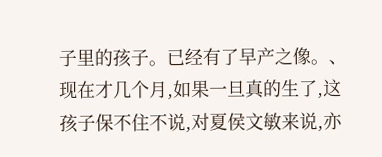子里的孩子。已经有了早产之像。、
现在才几个月,如果一旦真的生了,这孩子保不住不说,对夏侯文敏来说,亦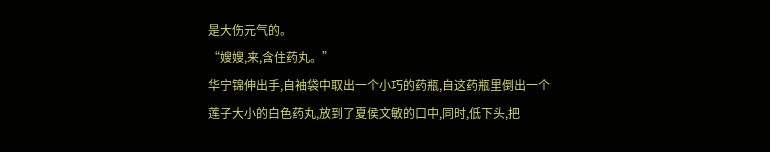是大伤元气的。
“嫂嫂,来,含住药丸。”
华宁锦伸出手,自袖袋中取出一个小巧的药瓶,自这药瓶里倒出一个莲子大小的白色药丸,放到了夏侯文敏的口中,同时,低下头,把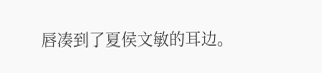唇凑到了夏侯文敏的耳边。